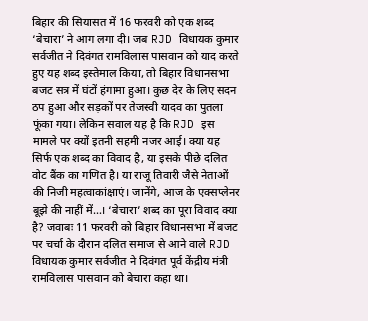बिहार की सियासत में 16 फरवरी को एक शब्द ‘बेचारा’ ने आग लगा दी। जब RJD विधायक कुमार सर्वजीत ने दिवंगत रामविलास पासवान को याद करते हुए यह शब्द इस्तेमाल किया, तो बिहार विधानसभा बजट सत्र में घंटों हंगामा हुआ। कुछ देर के लिए सदन ठप हुआ और सड़कों पर तेजस्वी यादव का पुतला फूंका गया। लेकिन सवाल यह है कि RJD इस मामले पर क्यों इतनी सहमी नजर आई। क्या यह सिर्फ एक शब्द का विवाद है, या इसके पीछे दलित वोट बैंक का गणित है। या राजू तिवारी जैसे नेताओं की निजी महत्वाकांक्षाएं। जानेंगे, आज के एक्सप्लेनर बूझे की नाहीं में…। ‘बेचारा’ शब्द का पूरा विवाद क्या है? जवाबः 11 फरवरी को बिहार विधानसभा में बजट पर चर्चा के दौरान दलित समाज से आने वाले RJD विधायक कुमार सर्वजीत ने दिवंगत पूर्व केंद्रीय मंत्री रामविलास पासवान को बेचारा कहा था।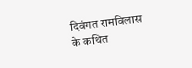दिवंगत रामविलास के कथित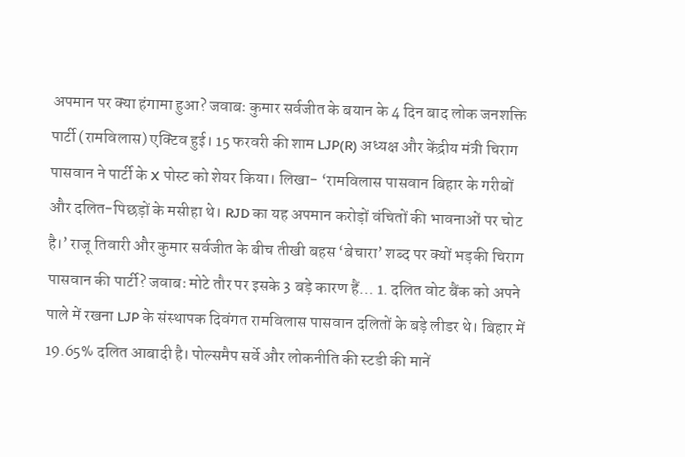अपमान पर क्या हंगामा हुआ? जवाबः कुमार सर्वजीत के बयान के 4 दिन बाद लोक जनशक्ति पार्टी (रामविलास) एक्टिव हुई। 15 फरवरी की शाम LJP(R) अध्यक्ष और केंद्रीय मंत्री चिराग पासवान ने पार्टी के X पोस्ट को शेयर किया। लिखा- ‘रामविलास पासवान बिहार के गरीबों और दलित-पिछड़ों के मसीहा थे। RJD का यह अपमान करोड़ों वंचितों की भावनाओं पर चोट है।’ राजू तिवारी और कुमार सर्वजीत के बीच तीखी बहस ‘बेचारा’ शब्द पर क्यों भड़की चिराग पासवान की पार्टी? जवाबः मोटे तौर पर इसके 3 बड़े कारण हैं… 1. दलित वोट बैंक को अपने पाले में रखना LJP के संस्थापक दिवंगत रामविलास पासवान दलितों के बड़े लीडर थे। बिहार में 19.65% दलित आबादी है। पोल्समैप सर्वे और लोकनीति की स्टडी की मानें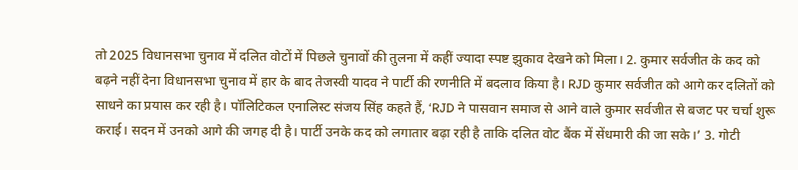तो 2025 विधानसभा चुनाव में दलित वोटों में पिछले चुनावों की तुलना में कहीं ज्यादा स्पष्ट झुकाव देखने को मिला। 2. कुमार सर्वजीत के कद को बढ़ने नहीं देना विधानसभा चुनाव में हार के बाद तेजस्वी यादव ने पार्टी की रणनीति में बदलाव किया है। RJD कुमार सर्वजीत को आगे कर दलितों को साधने का प्रयास कर रही है। पॉलिटिकल एनालिस्ट संजय सिंह कहते हैं, ‘RJD ने पासवान समाज से आने वाले कुमार सर्वजीत से बजट पर चर्चा शुरू कराई। सदन में उनको आगे की जगह दी है। पार्टी उनके कद को लगातार बढ़ा रही है ताकि दलित वोट बैंक में सेंधमारी की जा सके।’ 3. गोटी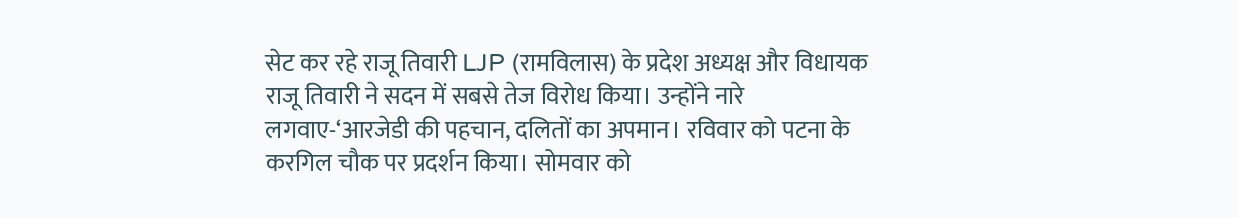सेट कर रहे राजू तिवारी LJP (रामविलास) के प्रदेश अध्यक्ष और विधायक राजू तिवारी ने सदन में सबसे तेज विरोध किया। उन्होंने नारे लगवाए-‘आरजेडी की पहचान, दलितों का अपमान। रविवार को पटना के करगिल चौक पर प्रदर्शन किया। सोमवार को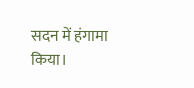सदन में हंगामा किया।